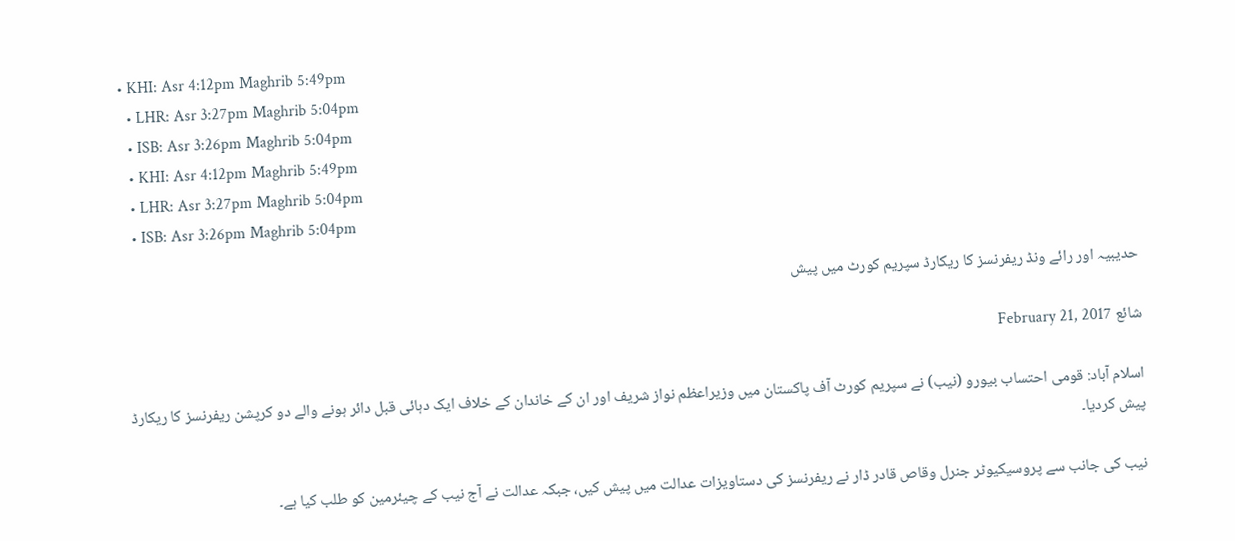• KHI: Asr 4:12pm Maghrib 5:49pm
  • LHR: Asr 3:27pm Maghrib 5:04pm
  • ISB: Asr 3:26pm Maghrib 5:04pm
  • KHI: Asr 4:12pm Maghrib 5:49pm
  • LHR: Asr 3:27pm Maghrib 5:04pm
  • ISB: Asr 3:26pm Maghrib 5:04pm

حدیبیہ اور رائے ونڈ ریفرنسز کا ریکارڈ سپریم کورٹ میں پیش

شائع February 21, 2017

اسلام آباد: قومی احتساب بیورو (نیب) نے سپریم کورٹ آف پاکستان میں وزیراعظم نواز شریف اور ان کے خاندان کے خلاف ایک دہائی قبل دائر ہونے والے دو کرپشن ریفرنسز کا ریکارڈ پیش کردیا۔

نیب کی جانب سے پروسیکیوٹر جنرل وقاص قادر ڈار نے ریفرنسز کی دستاویزات عدالت میں پیش کیں، جبکہ عدالت نے آج نیب کے چیئرمین کو طلب کیا ہے۔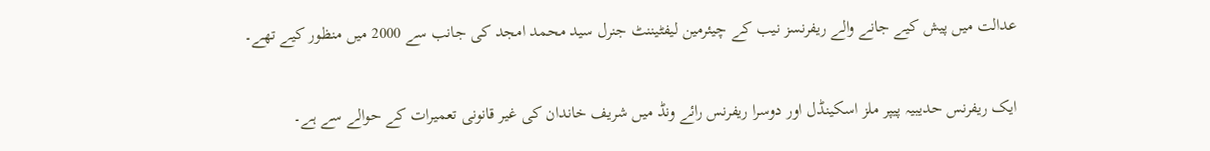عدالت میں پیش کیے جانے والے ریفرنسز نیب کے چیئرمین لیفٹیننٹ جنرل سید محمد امجد کی جانب سے 2000 میں منظور کیے تھے۔

ایک ریفرنس حدیبیہ پیپر ملز اسکینڈل اور دوسرا ریفرنس رائے ونڈ میں شریف خاندان کی غیر قانونی تعمیرات کے حوالے سے ہے۔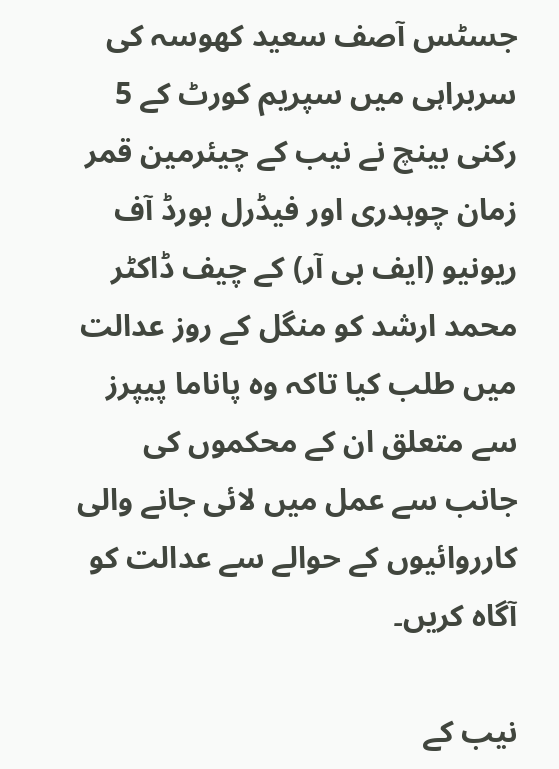جسٹس آصف سعید کھوسہ کی سربراہی میں سپریم کورٹ کے 5 رکنی بینچ نے نیب کے چیئرمین قمر زمان چوہدری اور فیڈرل بورڈ آف ریونیو (ایف بی آر) کے چیف ڈاکٹر محمد ارشد کو منگل کے روز عدالت میں طلب کیا تاکہ وہ پاناما پیپرز سے متعلق ان کے محکموں کی جانب سے عمل میں لائی جانے والی کارروائیوں کے حوالے سے عدالت کو آگاہ کریں۔

نیب کے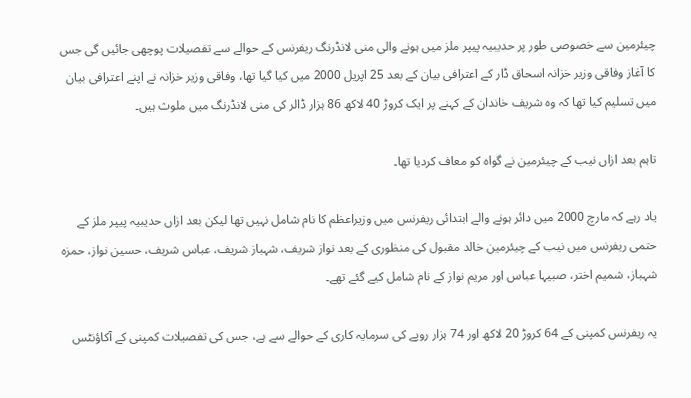چیئرمین سے خصوصی طور پر حدیبیہ پیپر ملز میں ہونے والی منی لانڈرنگ ریفرنس کے حوالے سے تفصیلات پوچھی جائیں گی جس کا آغاز وفاقی وزیر خزانہ اسحاق ڈار کے اعترافی بیان کے بعد 25 اپریل 2000 میں کیا گیا تھا، وفاقی وزیر خزانہ نے اپنے اعترافی بیان میں تسلیم کیا تھا کہ وہ شریف خاندان کے کہنے پر ایک کروڑ 40 لاکھ 86 ہزار ڈالر کی منی لانڈرنگ میں ملوث ہیں۔

تاہم بعد ازاں نیب کے چیئرمین نے گواہ کو معاف کردیا تھا۔

یاد رہے کہ مارچ 2000 میں دائر ہونے والے ابتدائی ریفرنس میں وزیراعظم کا نام شامل نہیں تھا لیکن بعد ازاں حدیبیہ پیپر ملز کے حتمی ریفرنس میں نیب کے چیئرمین خالد مقبول کی منظوری کے بعد نواز شریف، شہباز شریف، عباس شریف، حسین نواز، حمزہ شہباز، شمیم اختر، صبیہا عباس اور مریم نواز کے نام شامل کیے گئے تھے۔

یہ ریفرنس کمپنی کے 64 کروڑ 20 لاکھ اور 74 ہزار روپے کی سرمایہ کاری کے حوالے سے ہے، جس کی تفصیلات کمپنی کے آکاؤنٹس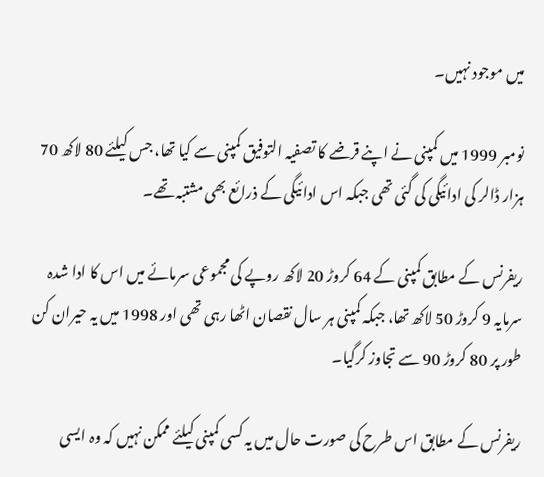میں موجود نہیں۔

نومبر 1999 میں کمپنی نے اپنے قرضے کا تصفیہ التوفیق کمپنی سے کیا تھا، جس کیلئے 80 لاکھ 70 ہزار ڈالر کی ادائیگی کی گئی تھی جبکہ اس ادائیگی کے ذرائع بھی مشتبہ تھے۔

ریفرنس کے مطابق کمپنی کے 64 کروڑ 20 لاکھ روپے کی مجموعی سرمائے میں اس کا ادا شدہ سرمایہ 9 کروڑ 50 لاکھ تھا، جبکہ کمپنی ہر سال نقصان اٹھا رہی تھی اور 1998 میں یہ حیران کن طور پر 80 کروڑ 90 سے تجاوز کرگیا۔

ریفرنس کے مطابق اس طرح کی صورت حال میں یہ کسی کمپنی کیلئے ممکن نہیں کہ وہ ایسی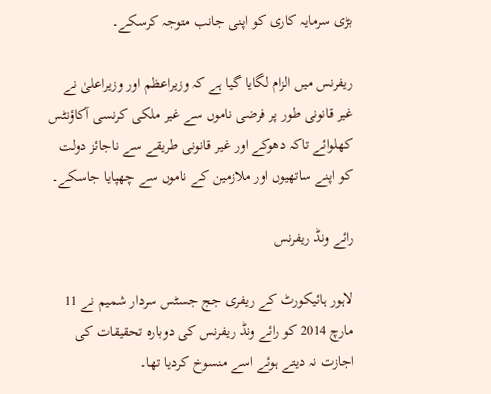بڑی سرمایہ کاری کو اپنی جانب متوجہ کرسکے۔

ریفرنس میں الزام لگایا گیا ہے کہ وزیراعظم اور وزیراعلیٰ نے غیر قانونی طور پر فرضی ناموں سے غیر ملکی کرنسی آکاؤنٹس کھلوائے تاکہ دھوکے اور غیر قانونی طریقے سے ناجائز دولت کو اپنے ساتھیوں اور ملازمین کے ناموں سے چھپایا جاسکے۔

رائے ونڈ ریفرنس

لاہور ہائیکورٹ کے ریفری جج جسٹس سردار شمیم نے 11 مارچ 2014 کو رائے ونڈ ریفرنس کی دوبارہ تحقیقات کی اجازت نہ دیتے ہوئے اسے منسوخ کردیا تھا۔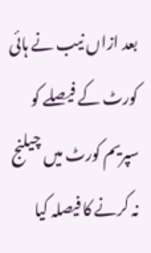بعد ازاں نیب نے ہائی کورٹ کے فیصلے کو سپریم کورٹ میں چیلنج نہ کرنے کا فیصلہ کیا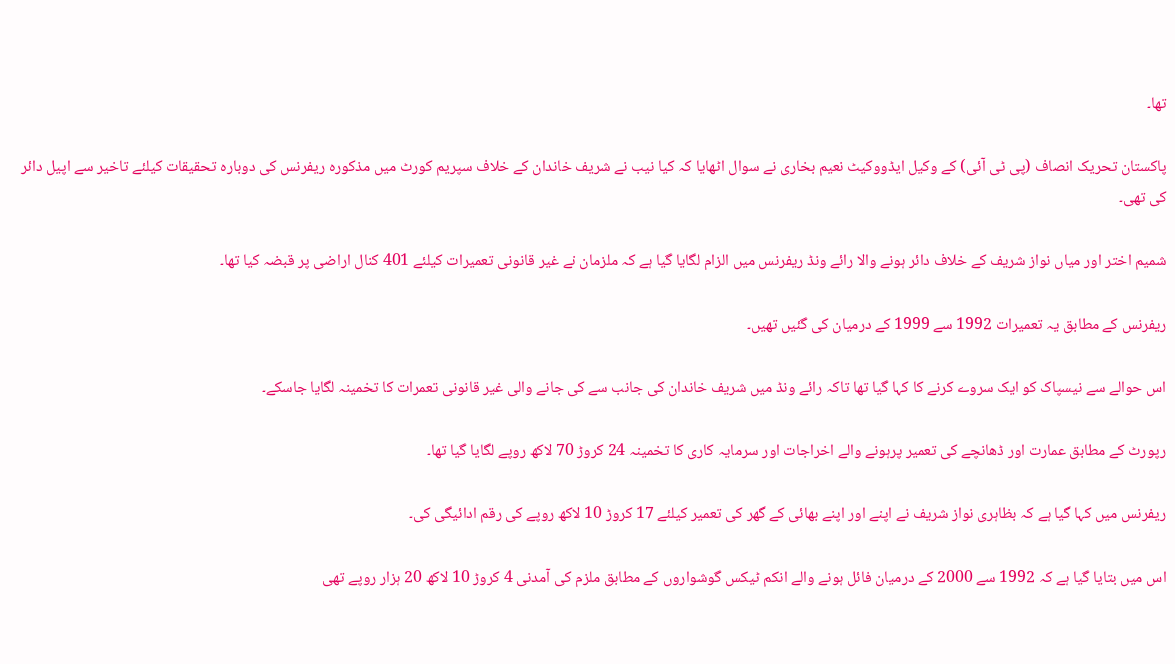تھا۔

پاکستان تحریک انصاف (پی ٹی آئی) کے وکیل ایڈووکیٹ نعیم بخاری نے سوال اٹھایا کہ کیا نیب نے شریف خاندان کے خلاف سپریم کورٹ میں مذکورہ ریفرنس کی دوبارہ تحقیقات کیلئے تاخیر سے اپیل دائر کی تھی۔

شمیم اختر اور میاں نواز شریف کے خلاف دائر ہونے والا رائے ونڈ ریفرنس میں الزام لگایا گیا ہے کہ ملزمان نے غیر قانونی تعمیرات کیلئے 401 کنال اراضی پر قبضہ کیا تھا۔

ریفرنس کے مطابق یہ تعمیرات 1992 سے 1999 کے درمیان کی گئیں تھیں۔

اس حوالے سے نیسپاک کو ایک سروے کرنے کا کہا گیا تھا تاکہ رائے ونڈ میں شریف خاندان کی جانب سے کی جانے والی غیر قانونی تعمرات کا تخمینہ لگایا جاسکے۔

رپورٹ کے مطابق عمارت اور ڈھانچے کی تعمیر پرہونے والے اخراجات اور سرمایہ کاری کا تخمینہ 24 کروڑ 70 لاکھ روپے لگایا گیا تھا۔

ریفرنس میں کہا گیا ہے کہ بظاہری نواز شریف نے اپنے اور اپنے بھائی کے گھر کی تعمیر کیلئے 17 کروڑ 10 لاکھ روپے کی رقم ادائیگی کی۔

اس میں بتایا گیا ہے کہ 1992 سے 2000 کے درمیان فائل ہونے والے انکم ٹیکس گوشواروں کے مطابق ملزم کی آمدنی 4 کروڑ 10 لاکھ 20 ہزار روپے تھی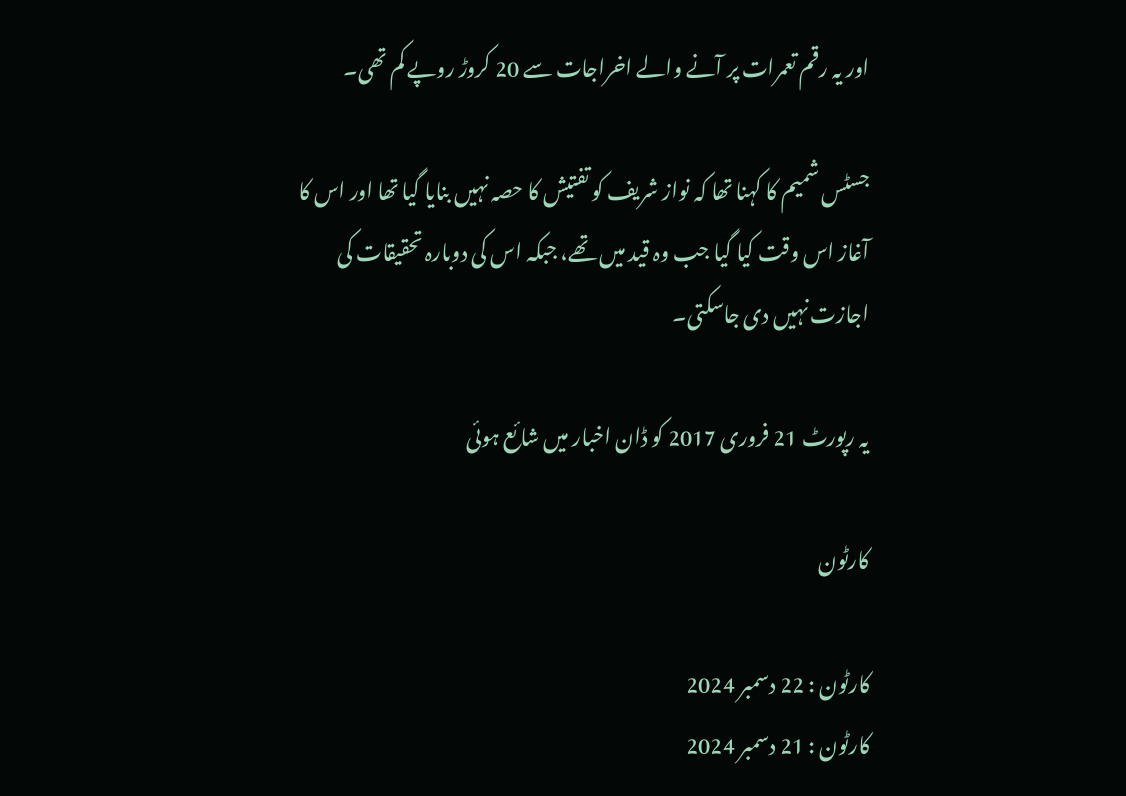اور یہ رقم تعمرات پر آنے والے اخراجات سے 20 کروڑ روپے کم تھی۔

جسٹس شمیم کا کہنا تھا کہ نواز شریف کو تفتیش کا حصہ نہیں بنایا گیا تھا اور اس کا آغاز اس وقت کیا گیا جب وہ قید میں تھے، جبکہ اس کی دوبارہ تحقیقات کی اجازت نہیں دی جاسکتی۔

یہ رپورٹ 21 فروری 2017 کو ڈان اخبار میں شائع ہوئی

کارٹون

کارٹون : 22 دسمبر 2024
کارٹون : 21 دسمبر 2024